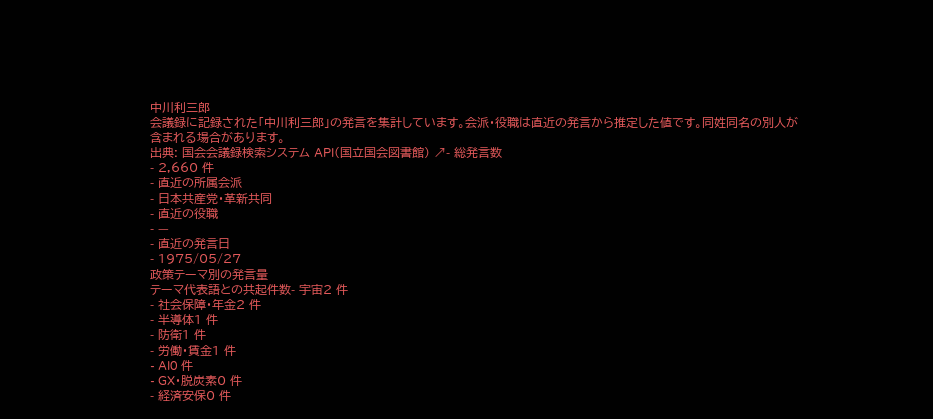中川利三郎
会議録に記録された「中川利三郎」の発言を集計しています。会派・役職は直近の発言から推定した値です。同姓同名の別人が含まれる場合があります。
出典: 国会会議録検索システム API(国立国会図書館) ↗- 総発言数
- 2,660 件
- 直近の所属会派
- 日本共産党・革新共同
- 直近の役職
- —
- 直近の発言日
- 1975/05/27
政策テーマ別の発言量
テーマ代表語との共起件数- 宇宙2 件
- 社会保障・年金2 件
- 半導体1 件
- 防衛1 件
- 労働・賃金1 件
- AI0 件
- GX・脱炭素0 件
- 経済安保0 件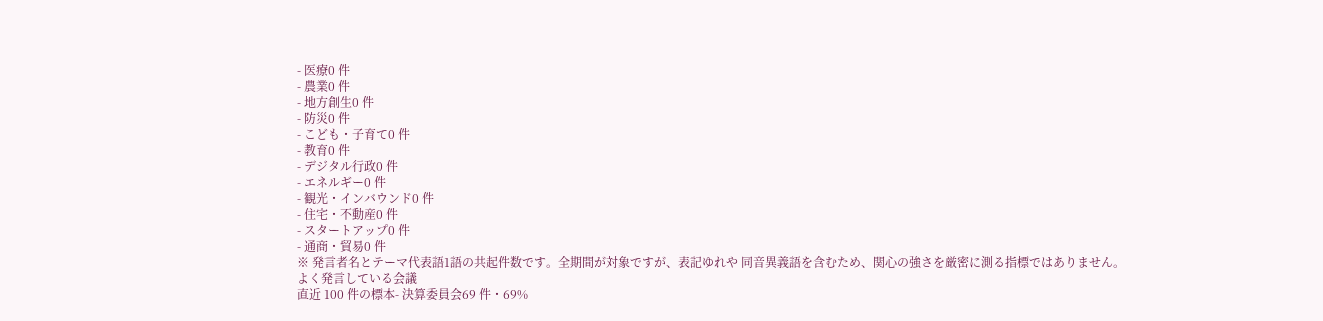- 医療0 件
- 農業0 件
- 地方創生0 件
- 防災0 件
- こども・子育て0 件
- 教育0 件
- デジタル行政0 件
- エネルギー0 件
- 観光・インバウンド0 件
- 住宅・不動産0 件
- スタートアップ0 件
- 通商・貿易0 件
※ 発言者名とテーマ代表語1語の共起件数です。全期間が対象ですが、表記ゆれや 同音異義語を含むため、関心の強さを厳密に測る指標ではありません。
よく発言している会議
直近 100 件の標本- 決算委員会69 件・69%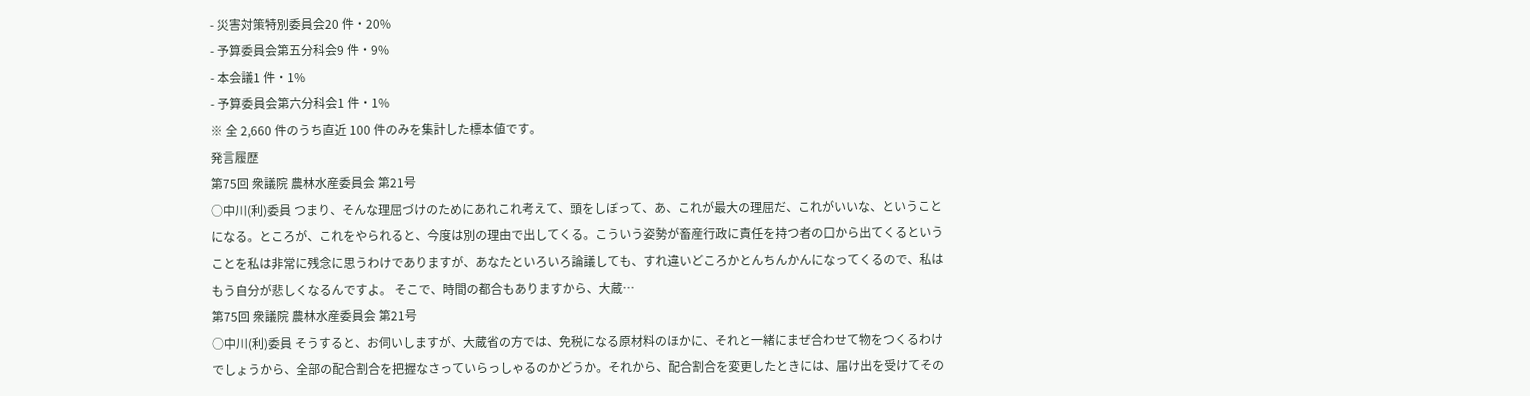- 災害対策特別委員会20 件・20%
- 予算委員会第五分科会9 件・9%
- 本会議1 件・1%
- 予算委員会第六分科会1 件・1%
※ 全 2,660 件のうち直近 100 件のみを集計した標本値です。
発言履歴
第75回 衆議院 農林水産委員会 第21号
○中川(利)委員 つまり、そんな理屈づけのためにあれこれ考えて、頭をしぼって、あ、これが最大の理屈だ、これがいいな、ということになる。ところが、これをやられると、今度は別の理由で出してくる。こういう姿勢が畜産行政に責任を持つ者の口から出てくるということを私は非常に残念に思うわけでありますが、あなたといろいろ論議しても、すれ違いどころかとんちんかんになってくるので、私はもう自分が悲しくなるんですよ。 そこで、時間の都合もありますから、大蔵…
第75回 衆議院 農林水産委員会 第21号
○中川(利)委員 そうすると、お伺いしますが、大蔵省の方では、免税になる原材料のほかに、それと一緒にまぜ合わせて物をつくるわけでしょうから、全部の配合割合を把握なさっていらっしゃるのかどうか。それから、配合割合を変更したときには、届け出を受けてその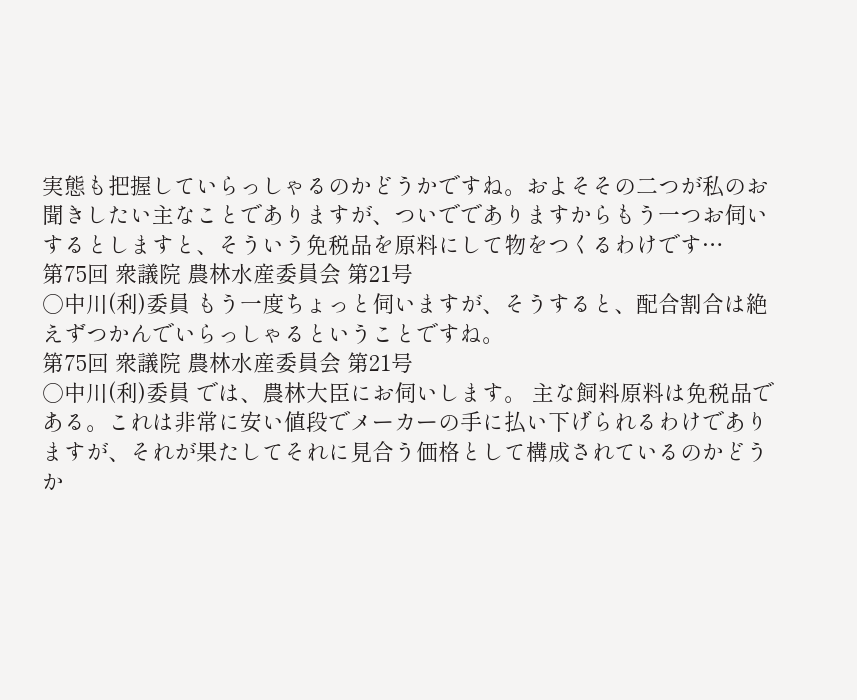実態も把握していらっしゃるのかどうかですね。およそその二つが私のお聞きしたい主なことでありますが、ついででありますからもう一つお伺いするとしますと、そういう免税品を原料にして物をつくるわけです…
第75回 衆議院 農林水産委員会 第21号
○中川(利)委員 もう一度ちょっと伺いますが、そうすると、配合割合は絶えずつかんでいらっしゃるということですね。
第75回 衆議院 農林水産委員会 第21号
○中川(利)委員 では、農林大臣にお伺いします。 主な飼料原料は免税品である。これは非常に安い値段でメーカーの手に払い下げられるわけでありますが、それが果たしてそれに見合う価格として構成されているのかどうか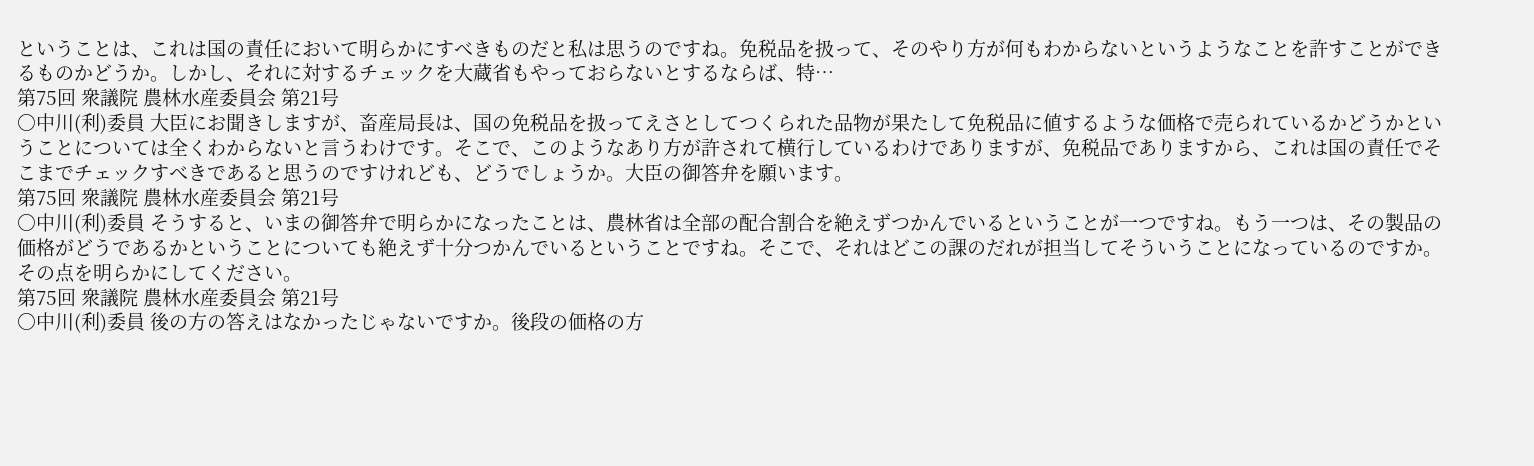ということは、これは国の責任において明らかにすべきものだと私は思うのですね。免税品を扱って、そのやり方が何もわからないというようなことを許すことができるものかどうか。しかし、それに対するチェックを大蔵省もやっておらないとするならば、特…
第75回 衆議院 農林水産委員会 第21号
○中川(利)委員 大臣にお聞きしますが、畜産局長は、国の免税品を扱ってえさとしてつくられた品物が果たして免税品に値するような価格で売られているかどうかということについては全くわからないと言うわけです。そこで、このようなあり方が許されて横行しているわけでありますが、免税品でありますから、これは国の責任でそこまでチェックすべきであると思うのですけれども、どうでしょうか。大臣の御答弁を願います。
第75回 衆議院 農林水産委員会 第21号
○中川(利)委員 そうすると、いまの御答弁で明らかになったことは、農林省は全部の配合割合を絶えずつかんでいるということが一つですね。もう一つは、その製品の価格がどうであるかということについても絶えず十分つかんでいるということですね。そこで、それはどこの課のだれが担当してそういうことになっているのですか。その点を明らかにしてください。
第75回 衆議院 農林水産委員会 第21号
○中川(利)委員 後の方の答えはなかったじゃないですか。後段の価格の方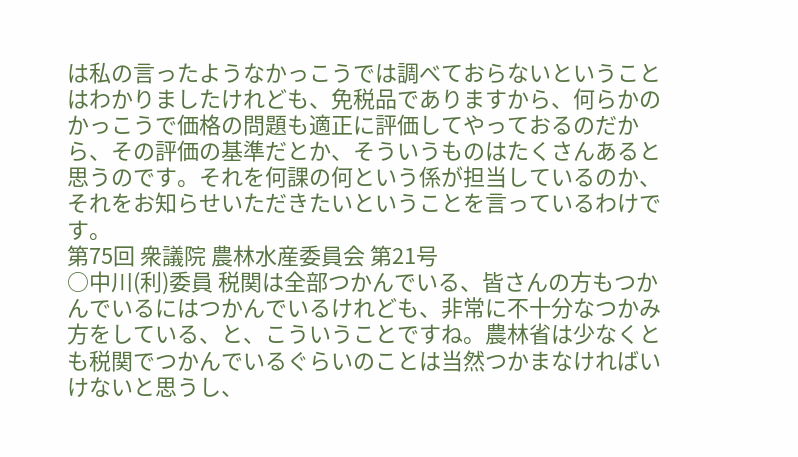は私の言ったようなかっこうでは調べておらないということはわかりましたけれども、免税品でありますから、何らかのかっこうで価格の問題も適正に評価してやっておるのだから、その評価の基準だとか、そういうものはたくさんあると思うのです。それを何課の何という係が担当しているのか、それをお知らせいただきたいということを言っているわけです。
第75回 衆議院 農林水産委員会 第21号
○中川(利)委員 税関は全部つかんでいる、皆さんの方もつかんでいるにはつかんでいるけれども、非常に不十分なつかみ方をしている、と、こういうことですね。農林省は少なくとも税関でつかんでいるぐらいのことは当然つかまなければいけないと思うし、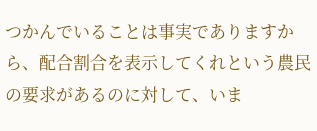つかんでいることは事実でありますから、配合割合を表示してくれという農民の要求があるのに対して、いま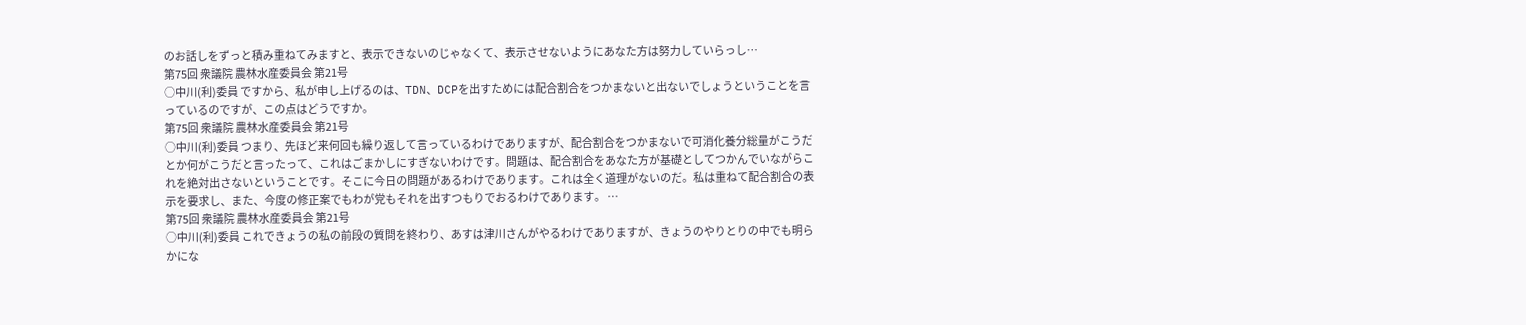のお話しをずっと積み重ねてみますと、表示できないのじゃなくて、表示させないようにあなた方は努力していらっし…
第75回 衆議院 農林水産委員会 第21号
○中川(利)委員 ですから、私が申し上げるのは、TDN、DCPを出すためには配合割合をつかまないと出ないでしょうということを言っているのですが、この点はどうですか。
第75回 衆議院 農林水産委員会 第21号
○中川(利)委員 つまり、先ほど来何回も繰り返して言っているわけでありますが、配合割合をつかまないで可消化養分総量がこうだとか何がこうだと言ったって、これはごまかしにすぎないわけです。問題は、配合割合をあなた方が基礎としてつかんでいながらこれを絶対出さないということです。そこに今日の問題があるわけであります。これは全く道理がないのだ。私は重ねて配合割合の表示を要求し、また、今度の修正案でもわが党もそれを出すつもりでおるわけであります。 …
第75回 衆議院 農林水産委員会 第21号
○中川(利)委員 これできょうの私の前段の質問を終わり、あすは津川さんがやるわけでありますが、きょうのやりとりの中でも明らかにな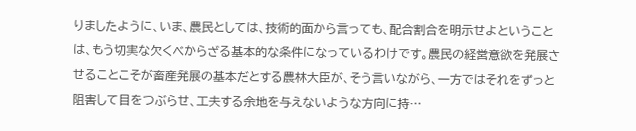りましたように、いま、農民としては、技術的面から言っても、配合割合を明示せよということは、もう切実な欠くべからざる基本的な条件になっているわけです。農民の経営意欲を発展させることこそが畜産発展の基本だとする農林大臣が、そう言いながら、一方ではそれをずっと阻害して目をつぶらせ、工夫する余地を与えないような方向に持…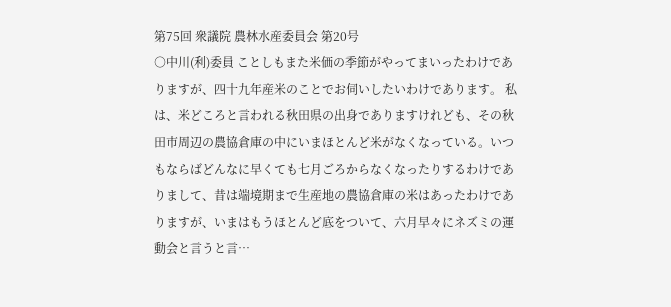第75回 衆議院 農林水産委員会 第20号
○中川(利)委員 ことしもまた米価の季節がやってまいったわけでありますが、四十九年産米のことでお伺いしたいわけであります。 私は、米どころと言われる秋田県の出身でありますけれども、その秋田市周辺の農協倉庫の中にいまほとんど米がなくなっている。いつもならばどんなに早くても七月ごろからなくなったりするわけでありまして、昔は端境期まで生産地の農協倉庫の米はあったわけでありますが、いまはもうほとんど底をついて、六月早々にネズミの運動会と言うと言…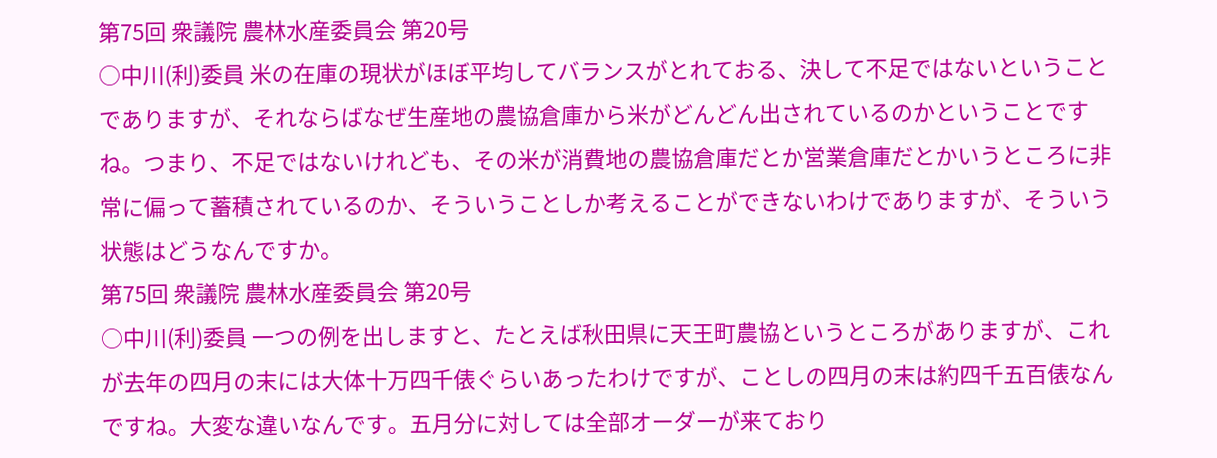第75回 衆議院 農林水産委員会 第20号
○中川(利)委員 米の在庫の現状がほぼ平均してバランスがとれておる、決して不足ではないということでありますが、それならばなぜ生産地の農協倉庫から米がどんどん出されているのかということですね。つまり、不足ではないけれども、その米が消費地の農協倉庫だとか営業倉庫だとかいうところに非常に偏って蓄積されているのか、そういうことしか考えることができないわけでありますが、そういう状態はどうなんですか。
第75回 衆議院 農林水産委員会 第20号
○中川(利)委員 一つの例を出しますと、たとえば秋田県に天王町農協というところがありますが、これが去年の四月の末には大体十万四千俵ぐらいあったわけですが、ことしの四月の末は約四千五百俵なんですね。大変な違いなんです。五月分に対しては全部オーダーが来ており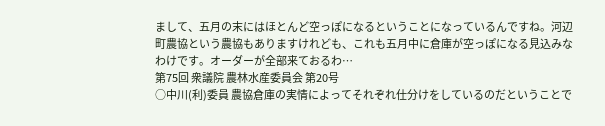まして、五月の末にはほとんど空っぽになるということになっているんですね。河辺町農協という農協もありますけれども、これも五月中に倉庫が空っぽになる見込みなわけです。オーダーが全部来ておるわ…
第75回 衆議院 農林水産委員会 第20号
○中川(利)委員 農協倉庫の実情によってそれぞれ仕分けをしているのだということで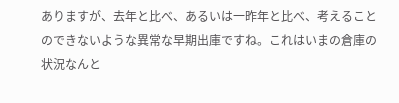ありますが、去年と比べ、あるいは一昨年と比べ、考えることのできないような異常な早期出庫ですね。これはいまの倉庫の状況なんと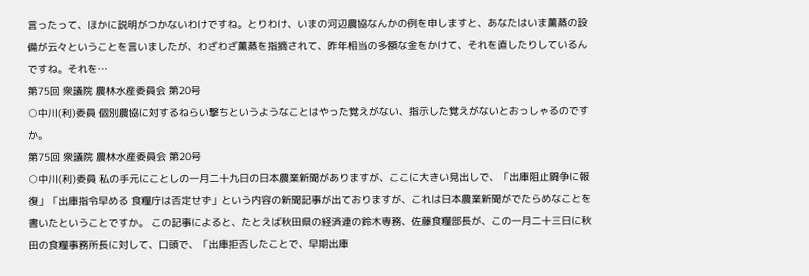言ったって、ほかに説明がつかないわけですね。とりわけ、いまの河辺農協なんかの例を申しますと、あなたはいま薫蒸の設備が云々ということを言いましたが、わざわざ薫蒸を指摘されて、昨年相当の多額な金をかけて、それを直したりしているんですね。それを…
第75回 衆議院 農林水産委員会 第20号
○中川(利)委員 個別農協に対するねらい撃ちというようなことはやった覚えがない、指示した覚えがないとおっしゃるのですか。
第75回 衆議院 農林水産委員会 第20号
○中川(利)委員 私の手元にことしの一月二十九日の日本農業新聞がありますが、ここに大きい見出しで、「出庫阻止闘争に報復」「出庫指令早める 食糧庁は否定せず」という内容の新聞記事が出ておりますが、これは日本農業新聞がでたらめなことを書いたということですか。 この記事によると、たとえば秋田県の経済連の鈴木専務、佐藤食糧部長が、この一月二十三日に秋田の食糧事務所長に対して、口頭で、「出庫拒否したことで、早期出庫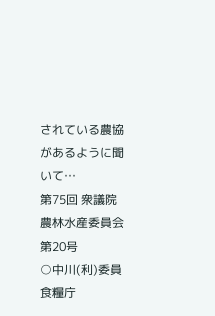されている農協があるように聞いて…
第75回 衆議院 農林水産委員会 第20号
○中川(利)委員 食糧庁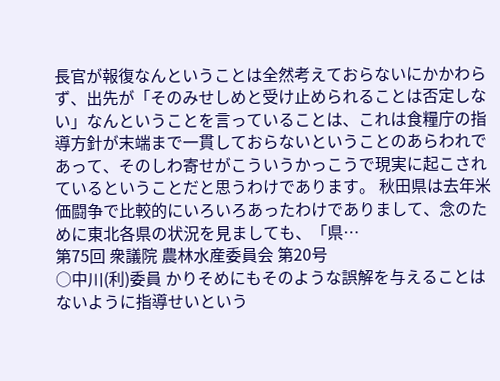長官が報復なんということは全然考えておらないにかかわらず、出先が「そのみせしめと受け止められることは否定しない」なんということを言っていることは、これは食糧庁の指導方針が末端まで一貫しておらないということのあらわれであって、そのしわ寄せがこういうかっこうで現実に起こされているということだと思うわけであります。 秋田県は去年米価闘争で比較的にいろいろあったわけでありまして、念のために東北各県の状況を見ましても、「県…
第75回 衆議院 農林水産委員会 第20号
○中川(利)委員 かりそめにもそのような誤解を与えることはないように指導せいという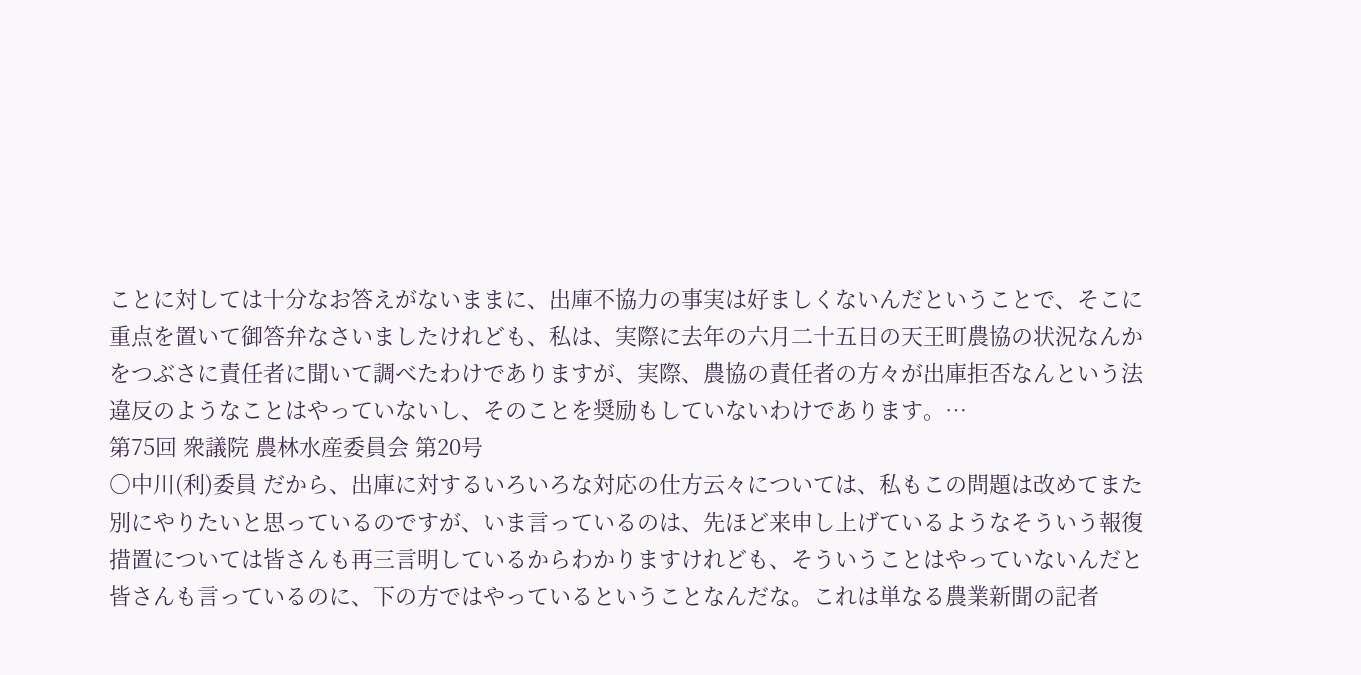ことに対しては十分なお答えがないままに、出庫不協力の事実は好ましくないんだということで、そこに重点を置いて御答弁なさいましたけれども、私は、実際に去年の六月二十五日の天王町農協の状況なんかをつぶさに責任者に聞いて調べたわけでありますが、実際、農協の責任者の方々が出庫拒否なんという法違反のようなことはやっていないし、そのことを奨励もしていないわけであります。…
第75回 衆議院 農林水産委員会 第20号
○中川(利)委員 だから、出庫に対するいろいろな対応の仕方云々については、私もこの問題は改めてまた別にやりたいと思っているのですが、いま言っているのは、先ほど来申し上げているようなそういう報復措置については皆さんも再三言明しているからわかりますけれども、そういうことはやっていないんだと皆さんも言っているのに、下の方ではやっているということなんだな。これは単なる農業新聞の記者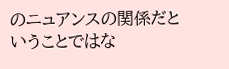のニュアンスの関係だということではな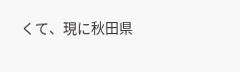くて、現に秋田県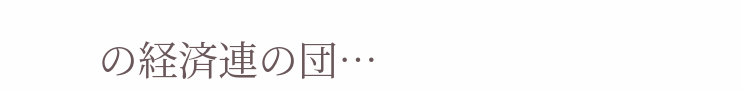の経済連の団…